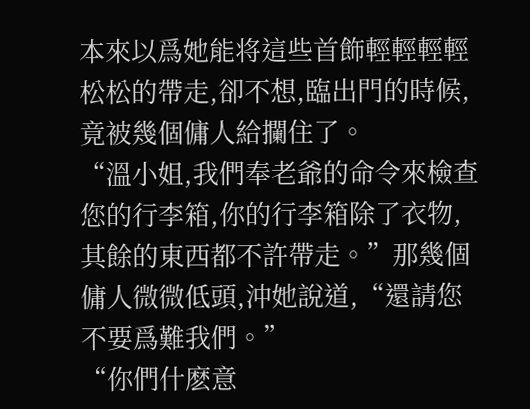本來以爲她能将這些首飾輕輕輕輕松松的帶走,卻不想,臨出門的時候,竟被幾個傭人給攔住了。
“溫小姐,我們奉老爺的命令來檢查您的行李箱,你的行李箱除了衣物,其餘的東西都不許帶走。”那幾個傭人微微低頭,沖她說道,“還請您不要爲難我們。”
“你們什麽意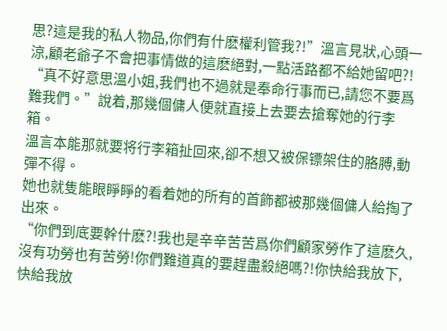思?這是我的私人物品,你們有什麽權利管我?!”溫言見狀,心頭一涼,顧老爺子不會把事情做的這麽絕對,一點活路都不給她留吧?!
“真不好意思溫小姐,我們也不過就是奉命行事而已,請您不要爲難我們。”說着,那幾個傭人便就直接上去要去搶奪她的行李箱。
溫言本能那就要将行李箱扯回來,卻不想又被保镖架住的胳膊,動彈不得。
她也就隻能眼睜睜的看着她的所有的首飾都被那幾個傭人給掏了出來。
“你們到底要幹什麽?!我也是辛辛苦苦爲你們顧家勞作了這麽久,沒有功勞也有苦勞!你們難道真的要趕盡殺絕嗎?!你快給我放下,快給我放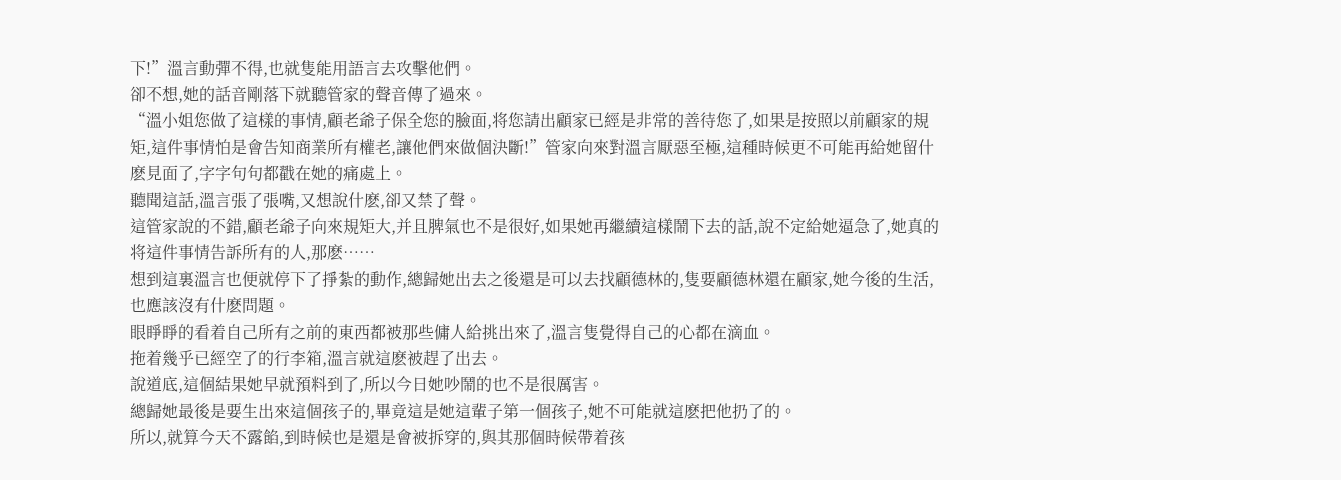下!”溫言動彈不得,也就隻能用語言去攻擊他們。
卻不想,她的話音剛落下就聽管家的聲音傳了過來。
“溫小姐您做了這樣的事情,顧老爺子保全您的臉面,将您請出顧家已經是非常的善待您了,如果是按照以前顧家的規矩,這件事情怕是會告知商業所有權老,讓他們來做個決斷!”管家向來對溫言厭惡至極,這種時候更不可能再給她留什麽見面了,字字句句都戳在她的痛處上。
聽聞這話,溫言張了張嘴,又想說什麽,卻又禁了聲。
這管家說的不錯,顧老爺子向來規矩大,并且脾氣也不是很好,如果她再繼續這樣鬧下去的話,說不定給她逼急了,她真的将這件事情告訴所有的人,那麽……
想到這裏溫言也便就停下了掙紮的動作,總歸她出去之後還是可以去找顧德林的,隻要顧德林還在顧家,她今後的生活,也應該沒有什麽問題。
眼睜睜的看着自己所有之前的東西都被那些傭人給挑出來了,溫言隻覺得自己的心都在滴血。
拖着幾乎已經空了的行李箱,溫言就這麽被趕了出去。
說道底,這個結果她早就預料到了,所以今日她吵鬧的也不是很厲害。
總歸她最後是要生出來這個孩子的,畢竟這是她這輩子第一個孩子,她不可能就這麽把他扔了的。
所以,就算今天不露餡,到時候也是還是會被拆穿的,與其那個時候帶着孩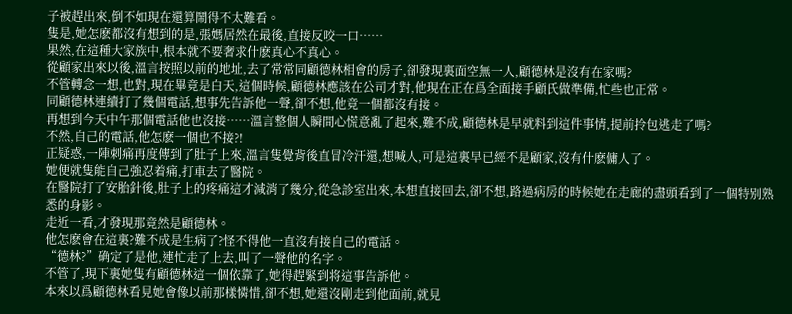子被趕出來,倒不如現在還算鬧得不太難看。
隻是,她怎麽都沒有想到的是,張媽居然在最後,直接反咬一口……
果然,在這種大家族中,根本就不要奢求什麽真心不真心。
從顧家出來以後,溫言按照以前的地址,去了常常同顧德林相會的房子,卻發現裏面空無一人,顧德林是沒有在家嗎?
不管轉念一想,也對,現在畢竟是白天,這個時候,顧德林應該在公司才對,他現在正在爲全面接手顧氏做準備,忙些也正常。
同顧德林連續打了幾個電話,想事先告訴他一聲,卻不想,他竟一個都沒有接。
再想到今天中午那個電話他也沒接……溫言整個人瞬間心慌意亂了起來,難不成,顧德林是早就料到這件事情,提前拎包逃走了嗎?
不然,自己的電話,他怎麽一個也不接?!
正疑惑,一陣刺痛再度傳到了肚子上來,溫言隻覺背後直冒冷汗還,想喊人,可是這裏早已經不是顧家,沒有什麽傭人了。
她便就隻能自己強忍着痛,打車去了醫院。
在醫院打了安胎針後,肚子上的疼痛這才減消了幾分,從急診室出來,本想直接回去,卻不想,路過病房的時候她在走廊的盡頭看到了一個特别熟悉的身影。
走近一看,才發現那竟然是顧德林。
他怎麽會在這裏?難不成是生病了?怪不得他一直沒有接自己的電話。
“德林?”确定了是他,連忙走了上去,叫了一聲他的名字。
不管了,現下裏她隻有顧德林這一個依靠了,她得趕緊到将這事告訴他。
本來以爲顧德林看見她會像以前那樣憐惜,卻不想,她還沒剛走到他面前,就見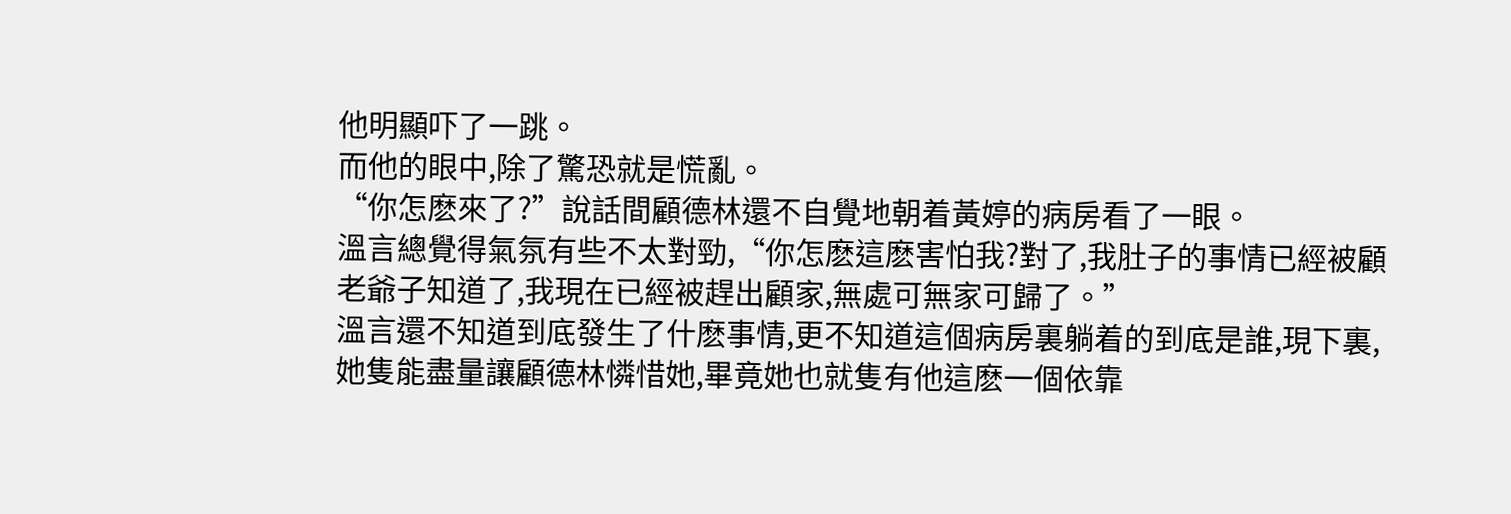他明顯吓了一跳。
而他的眼中,除了驚恐就是慌亂。
“你怎麽來了?”說話間顧德林還不自覺地朝着黃婷的病房看了一眼。
溫言總覺得氣氛有些不太對勁,“你怎麽這麽害怕我?對了,我肚子的事情已經被顧老爺子知道了,我現在已經被趕出顧家,無處可無家可歸了。”
溫言還不知道到底發生了什麽事情,更不知道這個病房裏躺着的到底是誰,現下裏,她隻能盡量讓顧德林憐惜她,畢竟她也就隻有他這麽一個依靠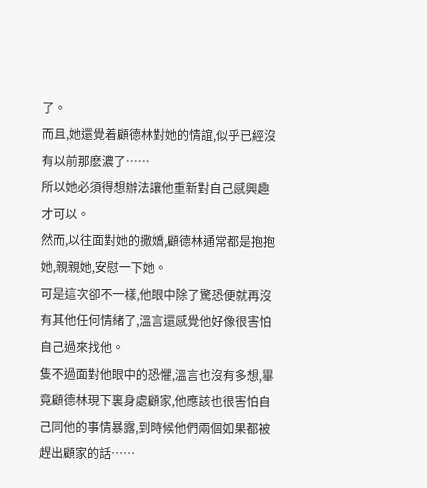了。
而且,她還覺着顧德林對她的情誼,似乎已經沒有以前那麽濃了……
所以她必須得想辦法讓他重新對自己感興趣才可以。
然而,以往面對她的撒嬌,顧德林通常都是抱抱她,親親她,安慰一下她。
可是這次卻不一樣,他眼中除了驚恐便就再沒有其他任何情緒了,溫言還感覺他好像很害怕自己過來找他。
隻不過面對他眼中的恐懼,溫言也沒有多想,畢竟顧德林現下裏身處顧家,他應該也很害怕自己同他的事情暴露,到時候他們兩個如果都被趕出顧家的話……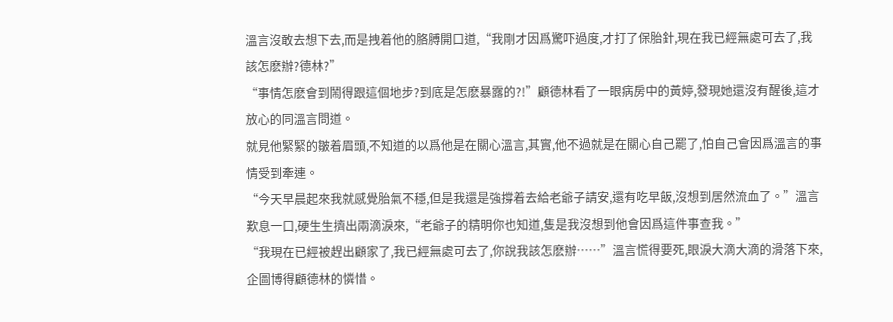溫言沒敢去想下去,而是拽着他的胳膊開口道,“我剛才因爲驚吓過度,才打了保胎針,現在我已經無處可去了,我該怎麽辦?德林?”
“事情怎麽會到鬧得跟這個地步?到底是怎麽暴露的?!”顧德林看了一眼病房中的黃婷,發現她還沒有醒後,這才放心的同溫言問道。
就見他緊緊的皺着眉頭,不知道的以爲他是在關心溫言,其實,他不過就是在關心自己罷了,怕自己會因爲溫言的事情受到牽連。
“今天早晨起來我就感覺胎氣不穩,但是我還是強撐着去給老爺子請安,還有吃早飯,沒想到居然流血了。”溫言歎息一口,硬生生擠出兩滴淚來,“老爺子的精明你也知道,隻是我沒想到他會因爲這件事查我。”
“我現在已經被趕出顧家了,我已經無處可去了,你說我該怎麽辦……”溫言慌得要死,眼淚大滴大滴的滑落下來,企圖博得顧德林的憐惜。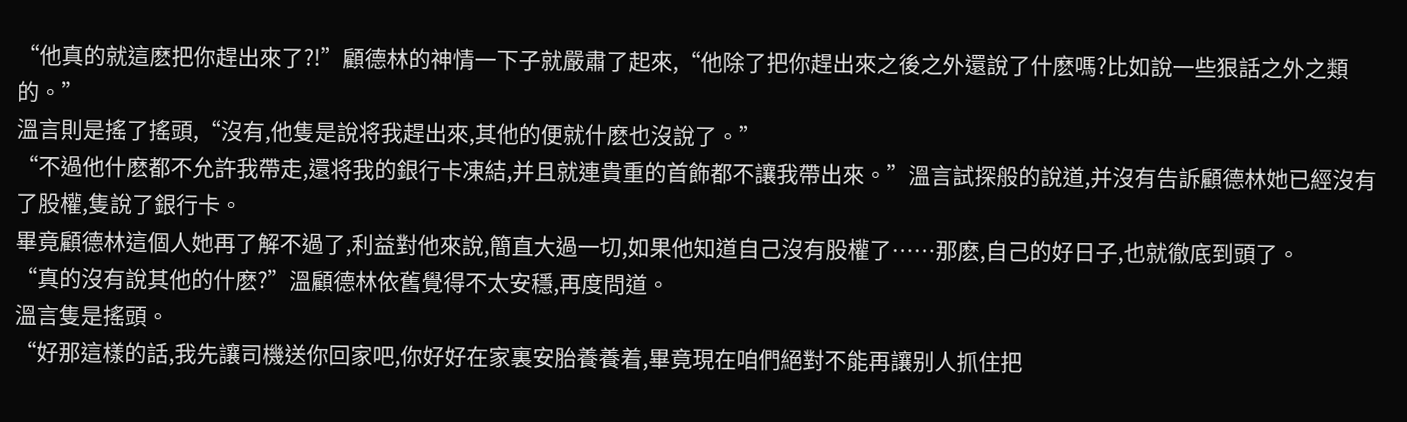“他真的就這麽把你趕出來了?!”顧德林的神情一下子就嚴肅了起來,“他除了把你趕出來之後之外還說了什麽嗎?比如說一些狠話之外之類的。”
溫言則是搖了搖頭,“沒有,他隻是說将我趕出來,其他的便就什麽也沒說了。”
“不過他什麽都不允許我帶走,還将我的銀行卡凍結,并且就連貴重的首飾都不讓我帶出來。”溫言試探般的說道,并沒有告訴顧德林她已經沒有了股權,隻說了銀行卡。
畢竟顧德林這個人她再了解不過了,利益對他來說,簡直大過一切,如果他知道自己沒有股權了……那麽,自己的好日子,也就徹底到頭了。
“真的沒有說其他的什麽?”溫顧德林依舊覺得不太安穩,再度問道。
溫言隻是搖頭。
“好那這樣的話,我先讓司機送你回家吧,你好好在家裏安胎養養着,畢竟現在咱們絕對不能再讓别人抓住把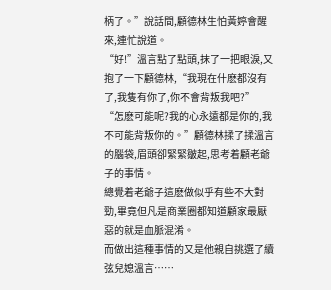柄了。”說話間,顧德林生怕黃婷會醒來,連忙說道。
“好!”溫言點了點頭,抹了一把眼淚,又抱了一下顧德林,“我現在什麽都沒有了,我隻有你了,你不會背叛我吧?”
“怎麽可能呢?我的心永遠都是你的,我不可能背叛你的。”顧德林揉了揉溫言的腦袋,眉頭卻緊緊皺起,思考着顧老爺子的事情。
總覺着老爺子這麽做似乎有些不大對勁,畢竟但凡是商業圈都知道顧家最厭惡的就是血脈混淆。
而做出這種事情的又是他親自挑選了續弦兒媳溫言……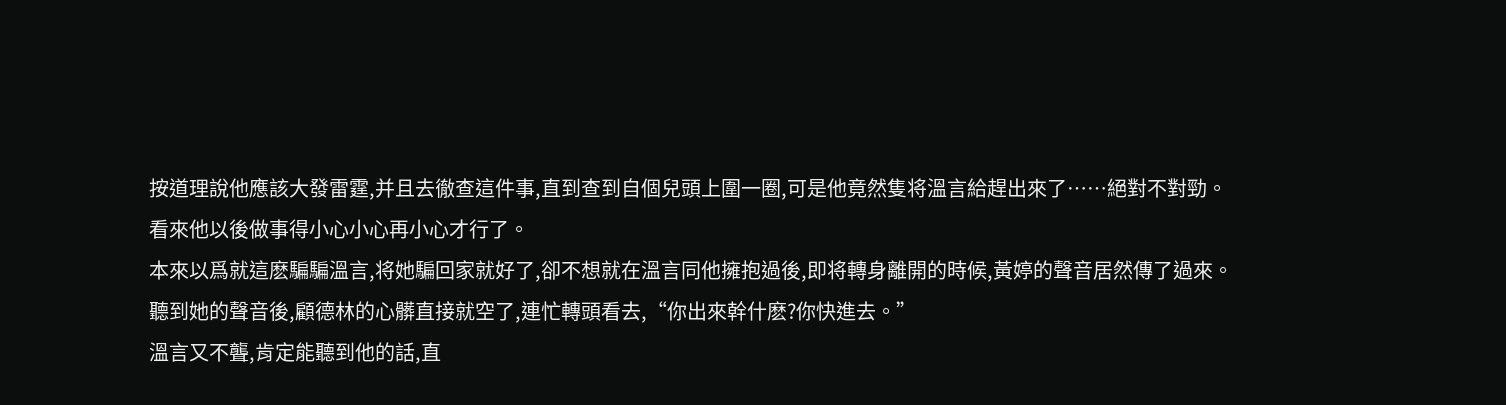按道理說他應該大發雷霆,并且去徹查這件事,直到查到自個兒頭上圍一圈,可是他竟然隻将溫言給趕出來了……絕對不對勁。
看來他以後做事得小心小心再小心才行了。
本來以爲就這麽騙騙溫言,将她騙回家就好了,卻不想就在溫言同他擁抱過後,即将轉身離開的時候,黃婷的聲音居然傳了過來。
聽到她的聲音後,顧德林的心髒直接就空了,連忙轉頭看去,“你出來幹什麽?你快進去。”
溫言又不聾,肯定能聽到他的話,直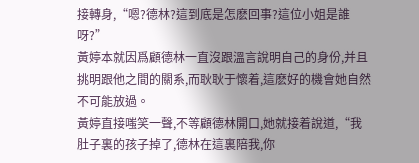接轉身,“嗯?德林?這到底是怎麽回事?這位小姐是誰呀?”
黃婷本就因爲顧德林一直沒跟溫言說明自己的身份,并且挑明跟他之間的關系,而耿耿于懷着,這麽好的機會她自然不可能放過。
黃婷直接嗤笑一聲,不等顧德林開口,她就接着說道,“我肚子裏的孩子掉了,德林在這裏陪我,你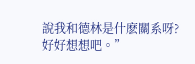說我和德林是什麽關系呀?好好想想吧。”